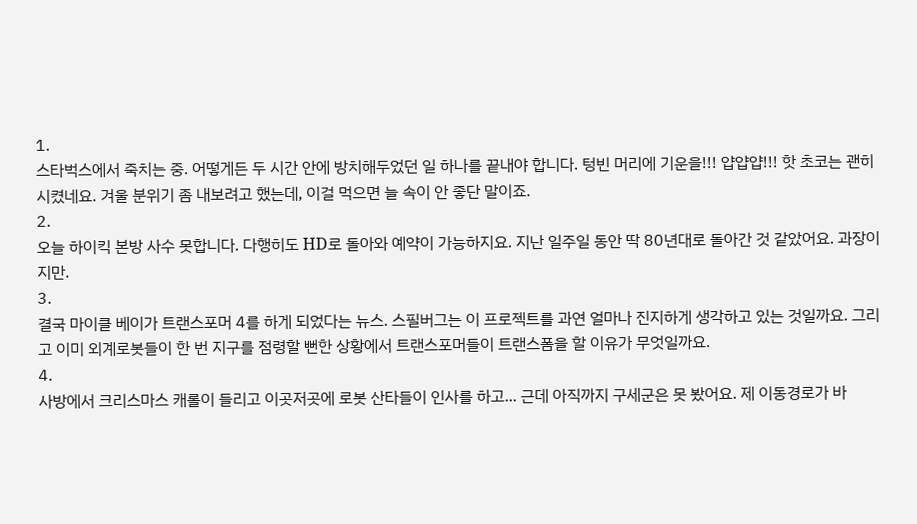1.
스타벅스에서 죽치는 중. 어떻게든 두 시간 안에 방치해두었던 일 하나를 끝내야 합니다. 텅빈 머리에 기운을!!! 얍얍얍!!! 핫 초코는 괜히 시켰네요. 겨울 분위기 좀 내보려고 했는데, 이걸 먹으면 늘 속이 안 좋단 말이죠.
2.
오늘 하이킥 본방 사수 못합니다. 다행히도 HD로 돌아와 예약이 가능하지요. 지난 일주일 동안 딱 80년대로 돌아간 것 같았어요. 과장이지만.
3.
결국 마이클 베이가 트랜스포머 4를 하게 되었다는 뉴스. 스필버그는 이 프로젝트를 과연 얼마나 진지하게 생각하고 있는 것일까요. 그리고 이미 외계로봇들이 한 번 지구를 점령할 뻔한 상황에서 트랜스포머들이 트랜스폼을 할 이유가 무엇일까요.
4.
사방에서 크리스마스 캐롤이 들리고 이곳저곳에 로봇 산타들이 인사를 하고... 근데 아직까지 구세군은 못 봤어요. 제 이동경로가 바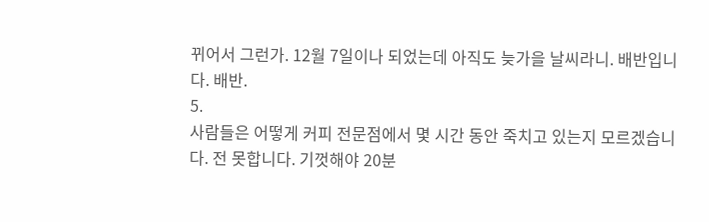뀌어서 그런가. 12월 7일이나 되었는데 아직도 늦가을 날씨라니. 배반입니다. 배반.
5.
사람들은 어떻게 커피 전문점에서 몇 시간 동안 죽치고 있는지 모르겠습니다. 전 못합니다. 기껏해야 20분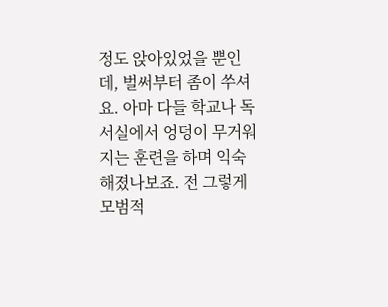정도 앉아있었을 뿐인데, 벌써부터 좀이 쑤셔요. 아마 다들 학교나 독서실에서 엉덩이 무거워지는 훈련을 하며 익숙해졌나보죠. 전 그렇게 모범적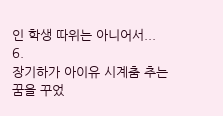인 학생 따위는 아니어서...
6.
장기하가 아이유 시계춤 추는 꿈을 꾸었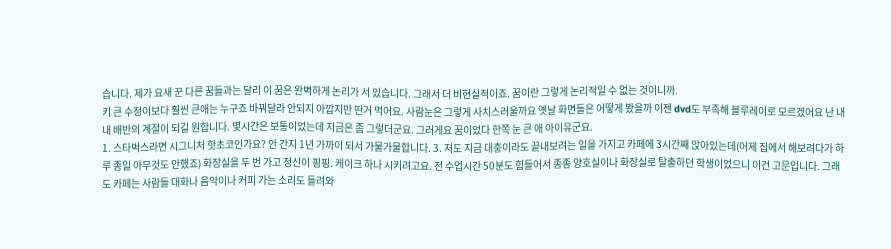습니다. 제가 요새 꾼 다른 꿈들과는 달리 이 꿈은 완벽하게 논리가 서 있습니다. 그래서 더 비현실적이죠. 꿈이란 그렇게 논리적일 수 없는 것이니까.
키 큰 수정이보다 훨씬 큰애는 누구죠 바꿔달라 안되지 아깝지만 딴거 먹어요. 사람눈은 그렇게 사치스러울까요 옛날 화면들은 어떻게 봤을까 이젠 dvd도 부족해 블루레이로 모르겠어요 난 내내 배반의 계절이 되길 원합니다. 몇시간은 보통이었는데 지금은 좀 그렇더군요. 그러게요 꿈이었다 한쪽 눈 큰 애 아이유군요.
1. 스타벅스라면 시그니처 핫초코인가요? 안 간지 1년 가까이 되서 가물가물합니다. 3. 저도 지금 대충이라도 끝내보려는 일을 가지고 카페에 3시간째 앉아있는데(어제 집에서 해보려다가 하루 종일 아무것도 안했죠) 화장실을 두 번 가고 정신이 핑핑. 케이크 하나 시키려고요. 전 수업시간 50분도 힘들어서 종종 양호실이나 화장실로 탈출하던 학생이었으니 이건 고문입니다. 그래도 카페는 사람들 대화나 음악이나 커피 가는 소리도 들려와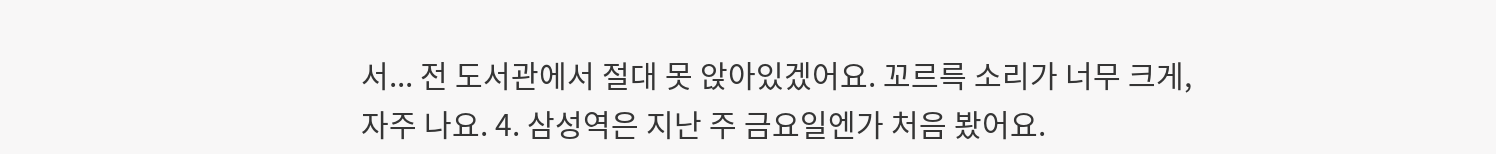서... 전 도서관에서 절대 못 앉아있겠어요. 꼬르륵 소리가 너무 크게, 자주 나요. 4. 삼성역은 지난 주 금요일엔가 처음 봤어요.